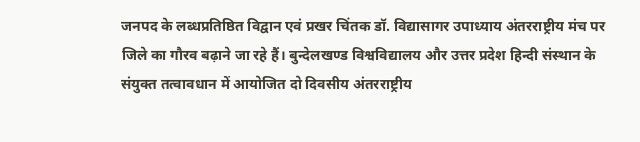जनपद के लब्धप्रतिष्ठित विद्वान एवं प्रखर चिंतक डॉ. विद्यासागर उपाध्याय अंतरराष्ट्रीय मंच पर जिले का गौरव बढ़ाने जा रहे हैं। बुन्देलखण्ड विश्वविद्यालय और उत्तर प्रदेश हिन्दी संस्थान के संयुक्त तत्वावधान में आयोजित दो दिवसीय अंतरराष्ट्रीय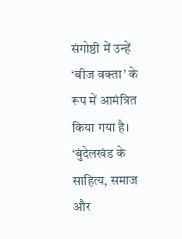संगोष्ठी में उन्हें ‘बीज वक्ता’ के रूप में आमंत्रित किया गया है।
‘बुंदेलखंड के साहित्य, समाज और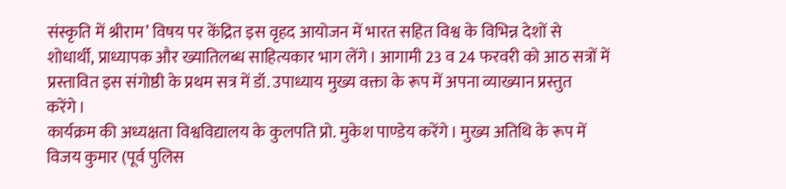संस्कृति में श्रीराम’ विषय पर केंद्रित इस वृहद आयोजन में भारत सहित विश्व के विभिन्न देशों से शोधार्थी, प्राध्यापक और ख्यातिलब्ध साहित्यकार भाग लेंगे। आगामी 23 व 24 फरवरी को आठ सत्रों में प्रस्तावित इस संगोष्ठी के प्रथम सत्र में डॉ. उपाध्याय मुख्य वक्ता के रूप में अपना व्याख्यान प्रस्तुत करेंगे।
कार्यक्रम की अध्यक्षता विश्वविद्यालय के कुलपति प्रो. मुकेश पाण्डेय करेंगे। मुख्य अतिथि के रूप में विजय कुमार (पूर्व पुलिस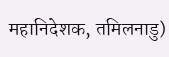महानिदेशक, तमिलनाडु)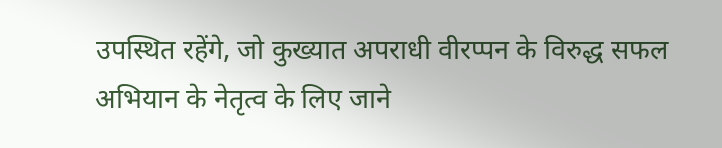उपस्थित रहेंगे, जो कुख्यात अपराधी वीरप्पन के विरुद्ध सफल अभियान के नेतृत्व के लिए जाने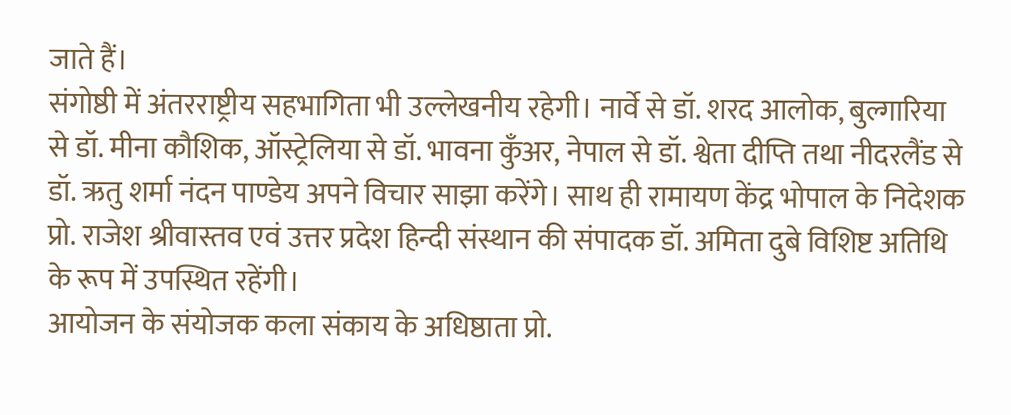जाते हैं।
संगोष्ठी में अंतरराष्ट्रीय सहभागिता भी उल्लेखनीय रहेगी। नार्वे से डॉ. शरद आलोक, बुल्गारिया से डॉ. मीना कौशिक, ऑस्ट्रेलिया से डॉ. भावना कुँअर, नेपाल से डॉ. श्वेता दीप्ति तथा नीदरलैंड से डॉ. ऋतु शर्मा नंदन पाण्डेय अपने विचार साझा करेंगे। साथ ही रामायण केंद्र भोपाल के निदेशक प्रो. राजेश श्रीवास्तव एवं उत्तर प्रदेश हिन्दी संस्थान की संपादक डॉ. अमिता दुबे विशिष्ट अतिथि के रूप में उपस्थित रहेंगी।
आयोजन के संयोजक कला संकाय के अधिष्ठाता प्रो.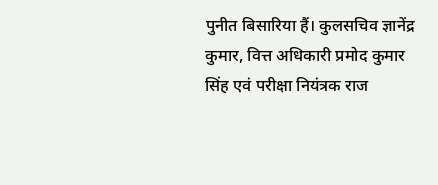पुनीत बिसारिया हैं। कुलसचिव ज्ञानेंद्र कुमार, वित्त अधिकारी प्रमोद कुमार सिंह एवं परीक्षा नियंत्रक राज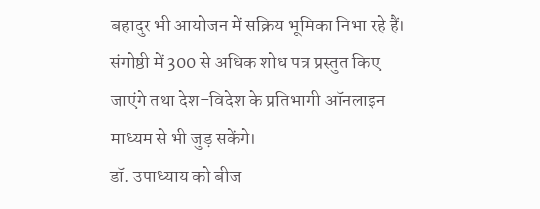बहादुर भी आयोजन में सक्रिय भूमिका निभा रहे हैं। संगोष्ठी में 300 से अधिक शोध पत्र प्रस्तुत किए जाएंगे तथा देश-विदेश के प्रतिभागी ऑनलाइन माध्यम से भी जुड़ सकेंगे।
डॉ. उपाध्याय को बीज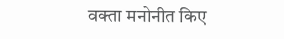वक्ता मनोनीत किए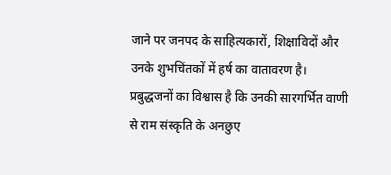जाने पर जनपद के साहित्यकारों, शिक्षाविदों और उनके शुभचिंतकों में हर्ष का वातावरण है। प्रबुद्धजनों का विश्वास है कि उनकी सारगर्भित वाणी से राम संस्कृति के अनछुए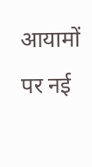आयामों पर नई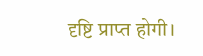दृष्टि प्राप्त होगी।